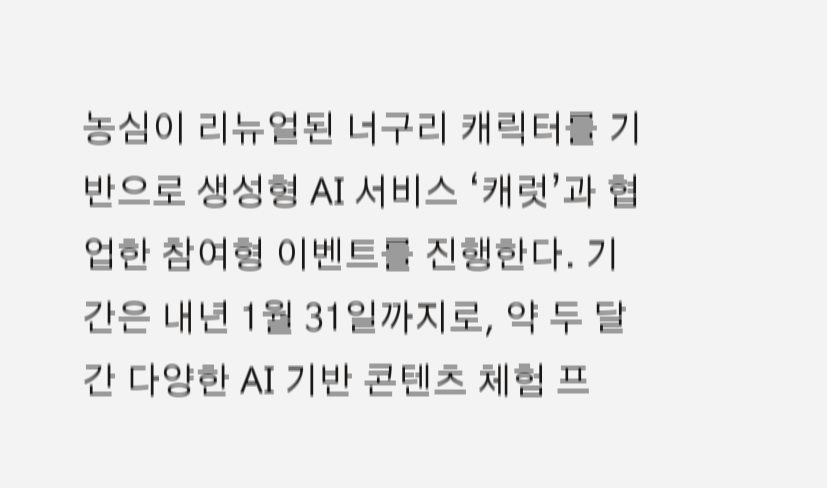농심이 리뉴얼된 너구리 캐릭터를 기반으로 생성형 AI 서비스 ‘캐럿’과 협업한 참여형 이벤트를 진행한다. 기간은 내년 1월 31일까지로, 약 두 달간 다양한 AI 기반 콘텐츠 체험 프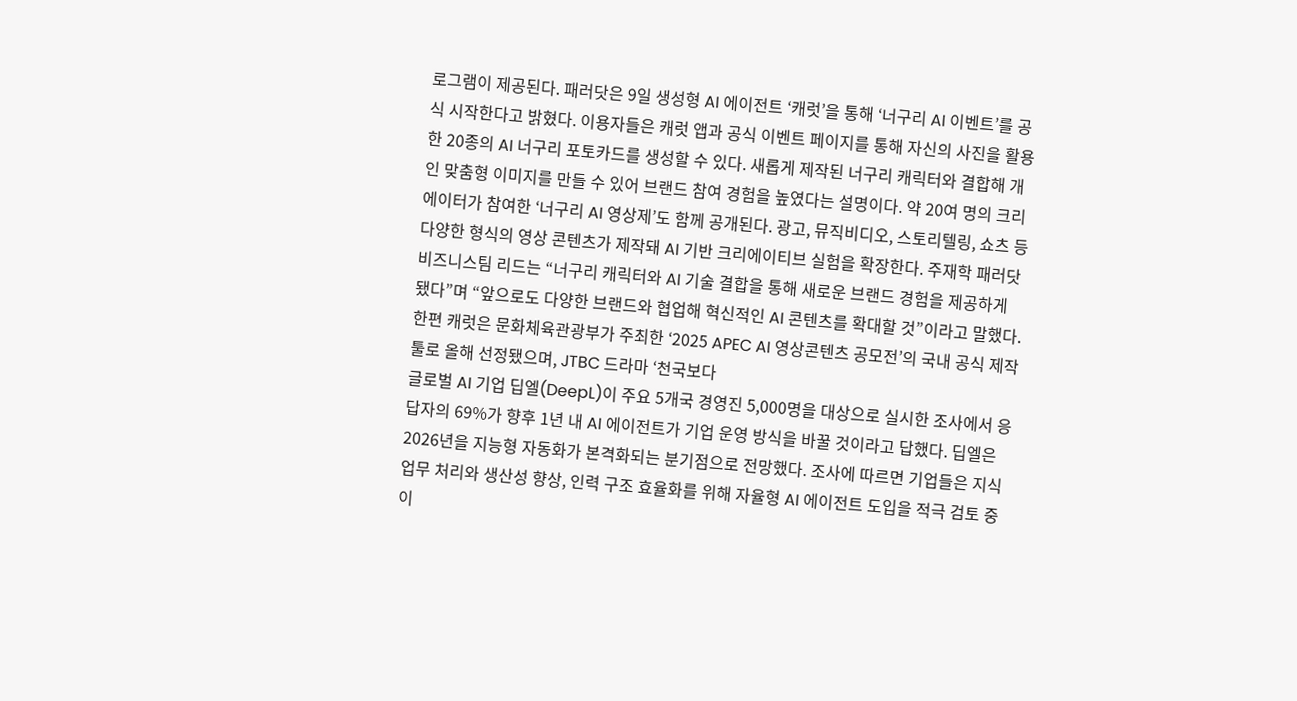로그램이 제공된다. 패러닷은 9일 생성형 AI 에이전트 ‘캐럿’을 통해 ‘너구리 AI 이벤트’를 공식 시작한다고 밝혔다. 이용자들은 캐럿 앱과 공식 이벤트 페이지를 통해 자신의 사진을 활용한 20종의 AI 너구리 포토카드를 생성할 수 있다. 새롭게 제작된 너구리 캐릭터와 결합해 개인 맞춤형 이미지를 만들 수 있어 브랜드 참여 경험을 높였다는 설명이다. 약 20여 명의 크리에이터가 참여한 ‘너구리 AI 영상제’도 함께 공개된다. 광고, 뮤직비디오, 스토리텔링, 쇼츠 등 다양한 형식의 영상 콘텐츠가 제작돼 AI 기반 크리에이티브 실험을 확장한다. 주재학 패러닷 비즈니스팀 리드는 “너구리 캐릭터와 AI 기술 결합을 통해 새로운 브랜드 경험을 제공하게 됐다”며 “앞으로도 다양한 브랜드와 협업해 혁신적인 AI 콘텐츠를 확대할 것”이라고 말했다. 한편 캐럿은 문화체육관광부가 주최한 ‘2025 APEC AI 영상콘텐츠 공모전’의 국내 공식 제작툴로 올해 선정됐으며, JTBC 드라마 ‘천국보다
글로벌 AI 기업 딥엘(DeepL)이 주요 5개국 경영진 5,000명을 대상으로 실시한 조사에서 응답자의 69%가 향후 1년 내 AI 에이전트가 기업 운영 방식을 바꿀 것이라고 답했다. 딥엘은 2026년을 지능형 자동화가 본격화되는 분기점으로 전망했다. 조사에 따르면 기업들은 지식 업무 처리와 생산성 향상, 인력 구조 효율화를 위해 자율형 AI 에이전트 도입을 적극 검토 중이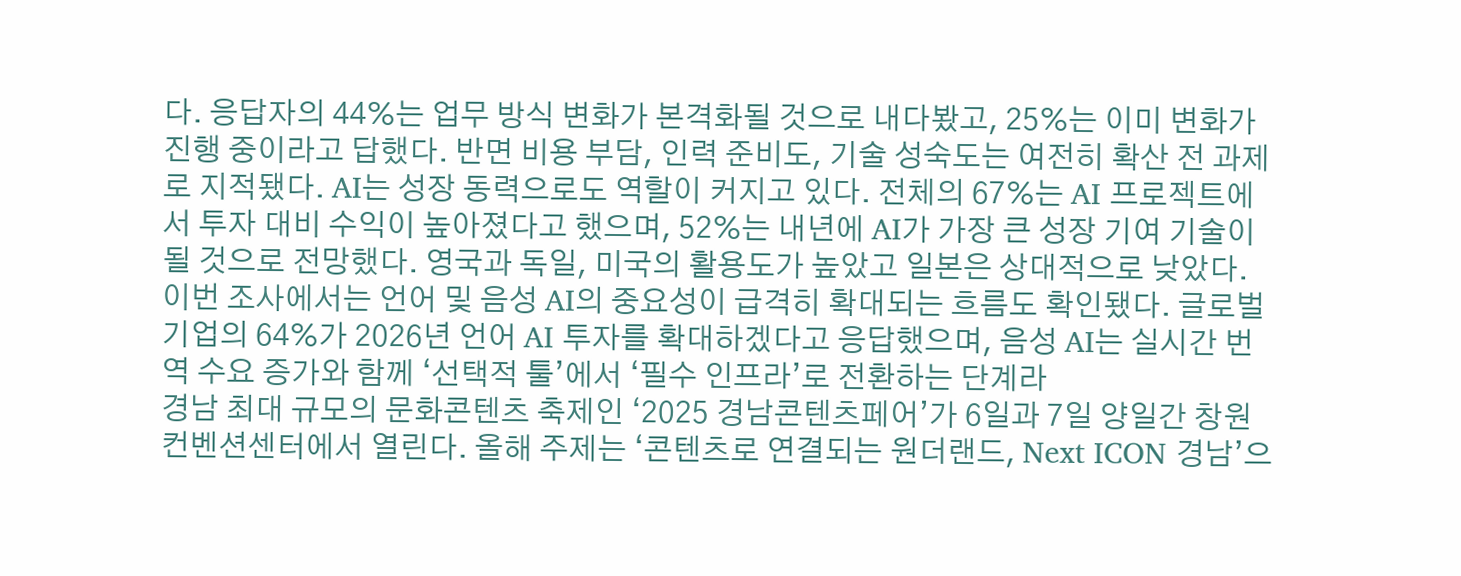다. 응답자의 44%는 업무 방식 변화가 본격화될 것으로 내다봤고, 25%는 이미 변화가 진행 중이라고 답했다. 반면 비용 부담, 인력 준비도, 기술 성숙도는 여전히 확산 전 과제로 지적됐다. AI는 성장 동력으로도 역할이 커지고 있다. 전체의 67%는 AI 프로젝트에서 투자 대비 수익이 높아졌다고 했으며, 52%는 내년에 AI가 가장 큰 성장 기여 기술이 될 것으로 전망했다. 영국과 독일, 미국의 활용도가 높았고 일본은 상대적으로 낮았다. 이번 조사에서는 언어 및 음성 AI의 중요성이 급격히 확대되는 흐름도 확인됐다. 글로벌 기업의 64%가 2026년 언어 AI 투자를 확대하겠다고 응답했으며, 음성 AI는 실시간 번역 수요 증가와 함께 ‘선택적 툴’에서 ‘필수 인프라’로 전환하는 단계라
경남 최대 규모의 문화콘텐츠 축제인 ‘2025 경남콘텐츠페어’가 6일과 7일 양일간 창원컨벤션센터에서 열린다. 올해 주제는 ‘콘텐츠로 연결되는 원더랜드, Next ICON 경남’으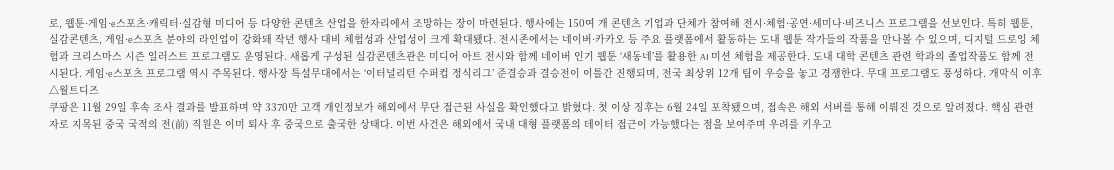로, 웹툰·게임·e스포츠·캐릭터·실감형 미디어 등 다양한 콘텐츠 산업을 한자리에서 조망하는 장이 마련된다. 행사에는 150여 개 콘텐츠 기업과 단체가 참여해 전시·체험·공연·세미나·비즈니스 프로그램을 선보인다. 특히 웹툰, 실감콘텐츠, 게임·e스포츠 분야의 라인업이 강화돼 작년 행사 대비 체험성과 산업성이 크게 확대됐다. 전시존에서는 네이버·카카오 등 주요 플랫폼에서 활동하는 도내 웹툰 작가들의 작품을 만나볼 수 있으며, 디지털 드로잉 체험과 크리스마스 시즌 일러스트 프로그램도 운영된다. 새롭게 구성된 실감콘텐츠관은 미디어 아트 전시와 함께 네이버 인기 웹툰 ‘새동네’를 활용한 AI 미션 체험을 제공한다. 도내 대학 콘텐츠 관련 학과의 졸업작품도 함께 전시된다. 게임·e스포츠 프로그램 역시 주목된다. 행사장 특설무대에서는 ‘이터널리턴 수퍼컵 정식리그’ 준결승과 결승전이 이틀간 진행되며, 전국 최상위 12개 팀이 우승을 놓고 경쟁한다. 무대 프로그램도 풍성하다. 개막식 이후 △월트디즈
쿠팡은 11월 29일 후속 조사 결과를 발표하며 약 3370만 고객 개인정보가 해외에서 무단 접근된 사실을 확인했다고 밝혔다. 첫 이상 징후는 6월 24일 포착됐으며, 접속은 해외 서버를 통해 이뤄진 것으로 알려졌다. 핵심 관련자로 지목된 중국 국적의 전(前) 직원은 이미 퇴사 후 중국으로 출국한 상태다. 이번 사건은 해외에서 국내 대형 플랫폼의 데이터 접근이 가능했다는 점을 보여주며 우려를 키우고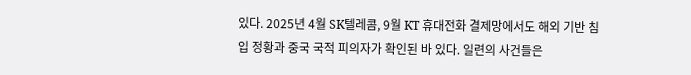있다. 2025년 4월 SK텔레콤, 9월 KT 휴대전화 결제망에서도 해외 기반 침입 정황과 중국 국적 피의자가 확인된 바 있다. 일련의 사건들은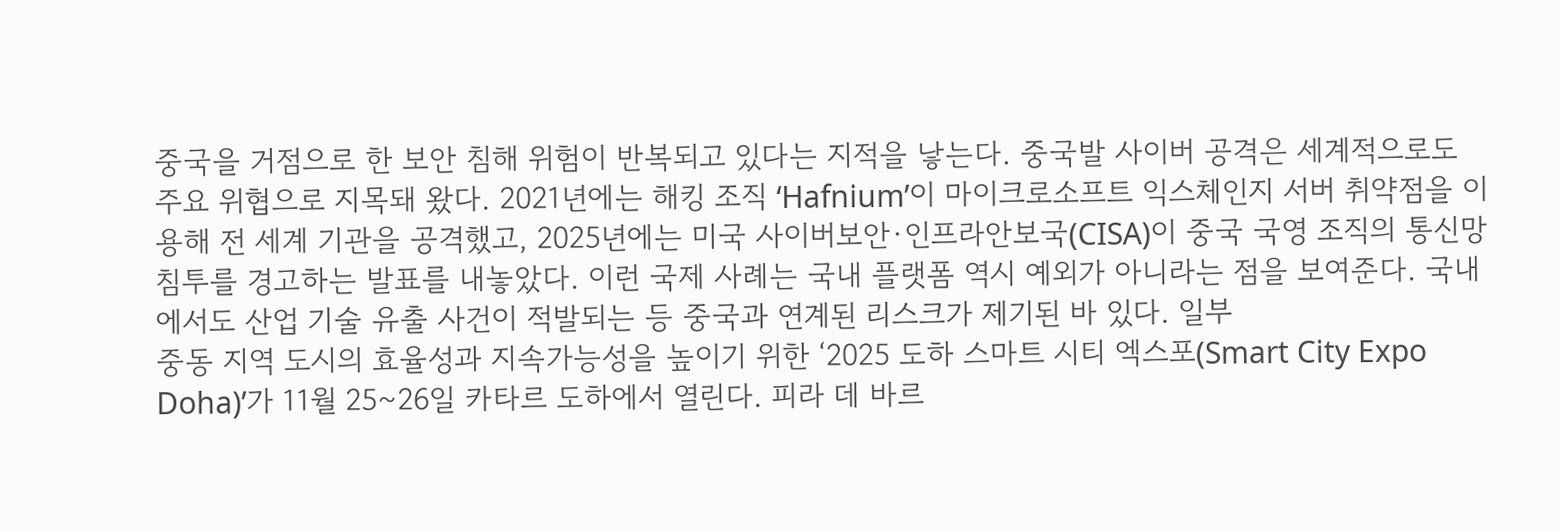중국을 거점으로 한 보안 침해 위험이 반복되고 있다는 지적을 낳는다. 중국발 사이버 공격은 세계적으로도 주요 위협으로 지목돼 왔다. 2021년에는 해킹 조직 ‘Hafnium’이 마이크로소프트 익스체인지 서버 취약점을 이용해 전 세계 기관을 공격했고, 2025년에는 미국 사이버보안·인프라안보국(CISA)이 중국 국영 조직의 통신망 침투를 경고하는 발표를 내놓았다. 이런 국제 사례는 국내 플랫폼 역시 예외가 아니라는 점을 보여준다. 국내에서도 산업 기술 유출 사건이 적발되는 등 중국과 연계된 리스크가 제기된 바 있다. 일부
중동 지역 도시의 효율성과 지속가능성을 높이기 위한 ‘2025 도하 스마트 시티 엑스포(Smart City Expo Doha)’가 11월 25~26일 카타르 도하에서 열린다. 피라 데 바르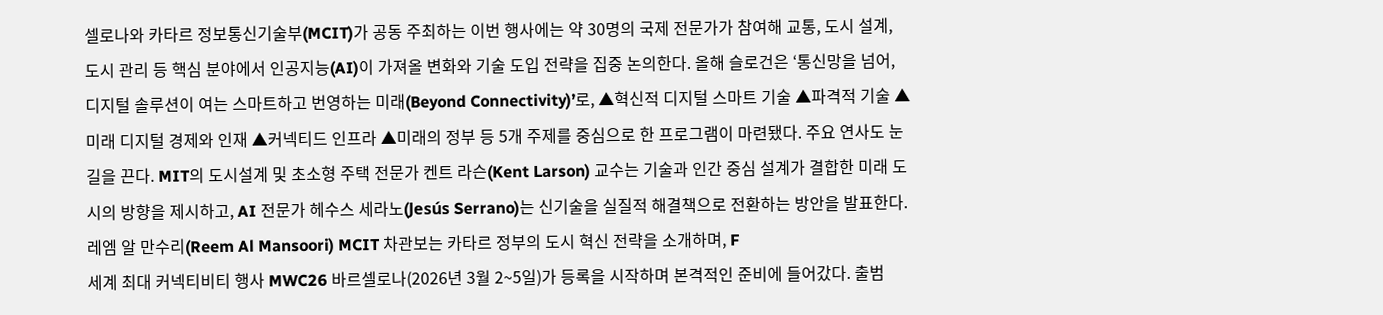셀로나와 카타르 정보통신기술부(MCIT)가 공동 주최하는 이번 행사에는 약 30명의 국제 전문가가 참여해 교통, 도시 설계, 도시 관리 등 핵심 분야에서 인공지능(AI)이 가져올 변화와 기술 도입 전략을 집중 논의한다. 올해 슬로건은 ‘통신망을 넘어, 디지털 솔루션이 여는 스마트하고 번영하는 미래(Beyond Connectivity)’로, ▲혁신적 디지털 스마트 기술 ▲파격적 기술 ▲미래 디지털 경제와 인재 ▲커넥티드 인프라 ▲미래의 정부 등 5개 주제를 중심으로 한 프로그램이 마련됐다. 주요 연사도 눈길을 끈다. MIT의 도시설계 및 초소형 주택 전문가 켄트 라슨(Kent Larson) 교수는 기술과 인간 중심 설계가 결합한 미래 도시의 방향을 제시하고, AI 전문가 헤수스 세라노(Jesús Serrano)는 신기술을 실질적 해결책으로 전환하는 방안을 발표한다. 레엠 알 만수리(Reem Al Mansoori) MCIT 차관보는 카타르 정부의 도시 혁신 전략을 소개하며, F
세계 최대 커넥티비티 행사 MWC26 바르셀로나(2026년 3월 2~5일)가 등록을 시작하며 본격적인 준비에 들어갔다. 출범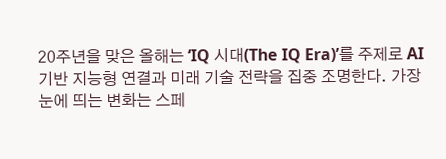20주년을 맞은 올해는 ‘IQ 시대(The IQ Era)’를 주제로 AI 기반 지능형 연결과 미래 기술 전략을 집중 조명한다. 가장 눈에 띄는 변화는 스페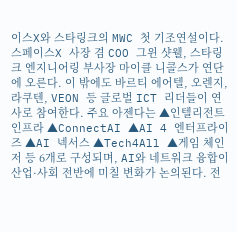이스X와 스타링크의 MWC 첫 기조연설이다. 스페이스X 사장 겸 COO 그윈 샷웰, 스타링크 엔지니어링 부사장 마이클 니콜스가 연단에 오른다. 이 밖에도 바르티 에어텔, 오렌지, 라쿠텐, VEON 등 글로벌 ICT 리더들이 연사로 참여한다. 주요 아젠다는 ▲인텔리전트 인프라 ▲ConnectAI ▲AI 4 엔터프라이즈 ▲AI 넥서스 ▲Tech4All ▲게임 체인저 등 6개로 구성되며, AI와 네트워크 융합이 산업·사회 전반에 미칠 변화가 논의된다. 전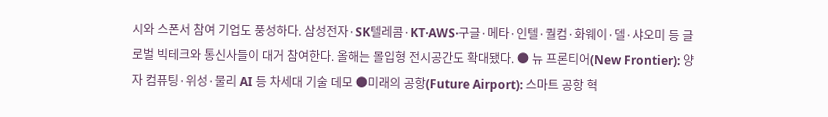시와 스폰서 참여 기업도 풍성하다. 삼성전자·SK텔레콤·KT·AWS·구글·메타·인텔·퀄컴·화웨이·델·샤오미 등 글로벌 빅테크와 통신사들이 대거 참여한다. 올해는 몰입형 전시공간도 확대됐다. ● 뉴 프론티어(New Frontier): 양자 컴퓨팅·위성·물리 AI 등 차세대 기술 데모 ●미래의 공항(Future Airport): 스마트 공항 혁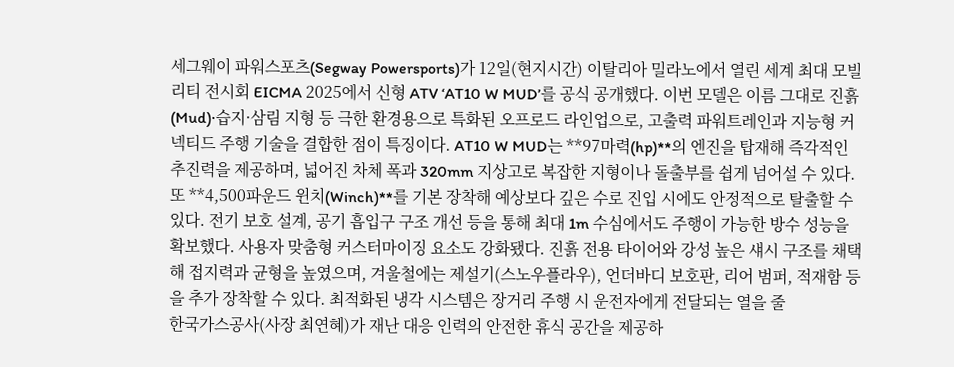세그웨이 파워스포츠(Segway Powersports)가 12일(현지시간) 이탈리아 밀라노에서 열린 세계 최대 모빌리티 전시회 EICMA 2025에서 신형 ATV ‘AT10 W MUD’를 공식 공개했다. 이번 모델은 이름 그대로 진흙(Mud)·습지·삼림 지형 등 극한 환경용으로 특화된 오프로드 라인업으로, 고출력 파워트레인과 지능형 커넥티드 주행 기술을 결합한 점이 특징이다. AT10 W MUD는 **97마력(hp)**의 엔진을 탑재해 즉각적인 추진력을 제공하며, 넓어진 차체 폭과 320mm 지상고로 복잡한 지형이나 돌출부를 쉽게 넘어설 수 있다. 또 **4,500파운드 윈치(Winch)**를 기본 장착해 예상보다 깊은 수로 진입 시에도 안정적으로 탈출할 수 있다. 전기 보호 설계, 공기 흡입구 구조 개선 등을 통해 최대 1m 수심에서도 주행이 가능한 방수 성능을 확보했다. 사용자 맞춤형 커스터마이징 요소도 강화됐다. 진흙 전용 타이어와 강성 높은 섀시 구조를 채택해 접지력과 균형을 높였으며, 겨울철에는 제설기(스노우플라우), 언더바디 보호판, 리어 범퍼, 적재함 등을 추가 장착할 수 있다. 최적화된 냉각 시스템은 장거리 주행 시 운전자에게 전달되는 열을 줄
한국가스공사(사장 최연혜)가 재난 대응 인력의 안전한 휴식 공간을 제공하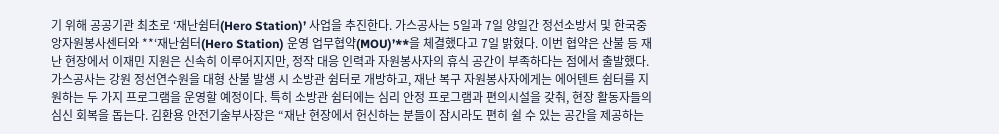기 위해 공공기관 최초로 ‘재난쉼터(Hero Station)’ 사업을 추진한다. 가스공사는 5일과 7일 양일간 정선소방서 및 한국중앙자원봉사센터와 **‘재난쉼터(Hero Station) 운영 업무협약(MOU)’**을 체결했다고 7일 밝혔다. 이번 협약은 산불 등 재난 현장에서 이재민 지원은 신속히 이루어지지만, 정작 대응 인력과 자원봉사자의 휴식 공간이 부족하다는 점에서 출발했다. 가스공사는 강원 정선연수원을 대형 산불 발생 시 소방관 쉼터로 개방하고, 재난 복구 자원봉사자에게는 에어텐트 쉼터를 지원하는 두 가지 프로그램을 운영할 예정이다. 특히 소방관 쉼터에는 심리 안정 프로그램과 편의시설을 갖춰, 현장 활동자들의 심신 회복을 돕는다. 김환용 안전기술부사장은 “재난 현장에서 헌신하는 분들이 잠시라도 편히 쉴 수 있는 공간을 제공하는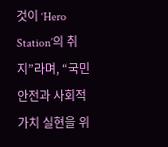것이 ‘Hero Station’의 취지”라며, “국민 안전과 사회적 가치 실현을 위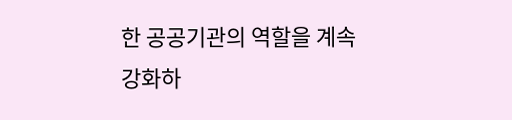한 공공기관의 역할을 계속 강화하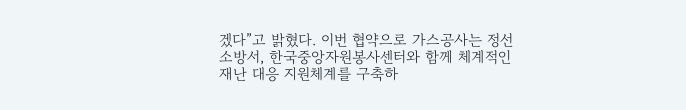겠다”고 밝혔다. 이번 협약으로 가스공사는 정선소방서, 한국중앙자원봉사센터와 함께 체계적인 재난 대응 지원체계를 구축하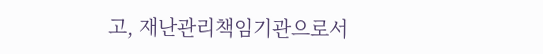고, 재난관리책임기관으로서